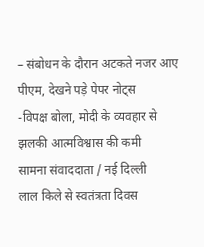– संबोधन के दौरान अटकते नजर आए पीएम, देखने पड़े पेपर नोट्स
-विपक्ष बोला, मोदी के व्यवहार से झलकी आत्मविश्वास की कमी
सामना संवाददाता / नई दिल्ली
लाल किले से स्वतंत्रता दिवस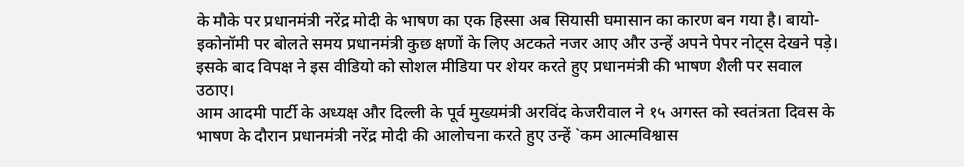के मौके पर प्रधानमंत्री नरेंद्र मोदी के भाषण का एक हिस्सा अब सियासी घमासान का कारण बन गया है। बायो-इकोनॉमी पर बोलते समय प्रधानमंत्री कुछ क्षणों के लिए अटकते नजर आए और उन्हें अपने पेपर नोट्स देखने पड़े। इसके बाद विपक्ष ने इस वीडियो को सोशल मीडिया पर शेयर करते हुए प्रधानमंत्री की भाषण शैली पर सवाल उठाए।
आम आदमी पार्टी के अध्यक्ष और दिल्ली के पूर्व मुख्यमंत्री अरविंद केजरीवाल ने १५ अगस्त को स्वतंत्रता दिवस के भाषण के दौरान प्रधानमंत्री नरेंद्र मोदी की आलोचना करते हुए उन्हें `कम आत्मविश्वास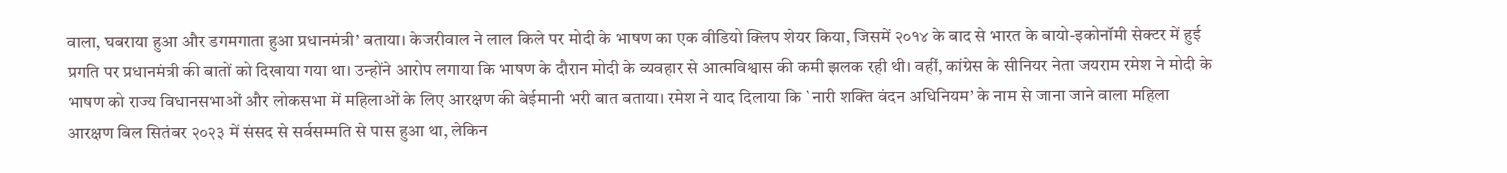वाला, घबराया हुआ और डगमगाता हुआ प्रधानमंत्री’ बताया। केजरीवाल ने लाल किले पर मोदी के भाषण का एक वीडियो क्लिप शेयर किया, जिसमें २०१४ के बाद से भारत के बायो-इकोनॉमी सेक्टर में हुई प्रगति पर प्रधानमंत्री की बातों को दिखाया गया था। उन्होंने आरोप लगाया कि भाषण के दौरान मोदी के व्यवहार से आत्मविश्वास की कमी झलक रही थी। वहीं, कांग्रेस के सीनियर नेता जयराम रमेश ने मोदी के भाषण को राज्य विधानसभाओं और लोकसभा में महिलाओं के लिए आरक्षण की बेईमानी भरी बात बताया। रमेश ने याद दिलाया कि `नारी शक्ति वंदन अधिनियम’ के नाम से जाना जाने वाला महिला आरक्षण बिल सितंबर २०२३ में संसद से सर्वसम्मति से पास हुआ था, लेकिन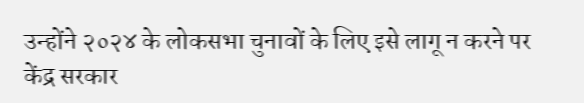उन्होंने २०२४ के लोकसभा चुनावों के लिए इसे लागू न करने पर केंद्र सरकार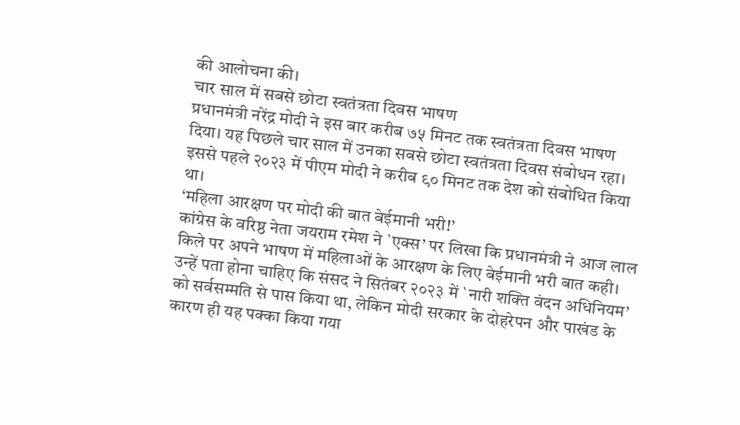की आलोचना की।
चार साल में सबसे छोटा स्वतंत्रता दिवस भाषण
प्रधानमंत्री नरेंद्र मोदी ने इस बार करीब ७५ मिनट तक स्वतंत्रता दिवस भाषण दिया। यह पिछले चार साल में उनका सबसे छोटा स्वतंत्रता दिवस संबोधन रहा। इससे पहले २०२३ में पीएम मोदी ने करीब ९० मिनट तक देश को संबोधित किया था।
‘महिला आरक्षण पर मोदी की बात बेईमानी भरी!’
कांग्रेस के वरिष्ठ नेता जयराम रमेश ने `एक्स’ पर लिखा कि प्रधानमंत्री ने आज लाल किले पर अपने भाषण में महिलाओं के आरक्षण के लिए बेईमानी भरी बात कही। उन्हें पता होना चाहिए कि संसद ने सितंबर २०२३ में `नारी शक्ति वंदन अधिनियम’ को सर्वसम्मति से पास किया था, लेकिन मोदी सरकार के दोहरेपन और पाखंड के कारण ही यह पक्का किया गया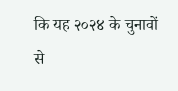कि यह २०२४ के चुनावों से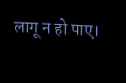लागू न हो पाए।